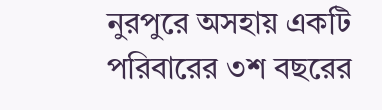নুরপুরে অসহায় একটি পরিবারের ৩শ বছরের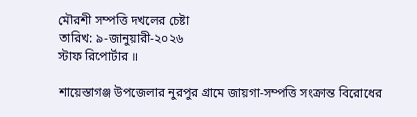মৌরশী সম্পত্তি দখলের চেষ্টা
তারিখ: ৯-জানুয়ারী-২০২৬
স্টাফ রিপোর্টার ॥

শায়েস্তাগঞ্জ উপজেলার নুরপুর গ্রামে জায়গা-সম্পত্তি সংক্রান্ত বিরোধের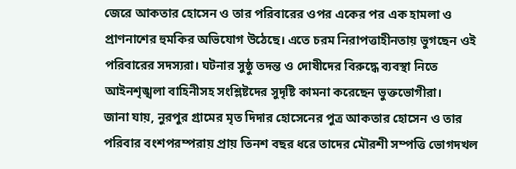জেরে আকতার হোসেন ও তার পরিবারের ওপর একের পর এক হামলা ও প্রাণনাশের হুমকির অভিযোগ উঠেছে। এতে চরম নিরাপত্তাহীনতায় ভুগছেন ওই পরিবারের সদস্যরা। ঘটনার সুষ্ঠু তদন্ত ও দোষীদের বিরুদ্ধে ব্যবস্থা নিতে আইনশৃঙ্খলা বাহিনীসহ সংশ্লিষ্টদের সুদৃষ্টি কামনা করেছেন ভুক্তভোগীরা।
জানা যায়, নুরপুর গ্রামের মৃত দিদার হোসেনের পুত্র আকতার হোসেন ও তার পরিবার বংশপরম্পরায় প্রায় তিনশ বছর ধরে তাদের মৌরশী সম্পত্তি ভোগদখল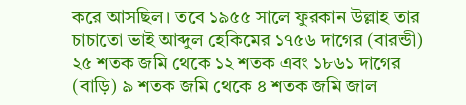করে আসছিল। তবে ১৯৫৫ সালে ফুরকান উল্লাহ তার চাচাতো ভাই আব্দুল হেকিমের ১৭৫৬ দাগের (বারন্ডী) ২৫ শতক জমি থেকে ১২ শতক এবং ১৮৬১ দাগের (বাড়ি) ৯ শতক জমি থেকে ৪ শতক জমি জাল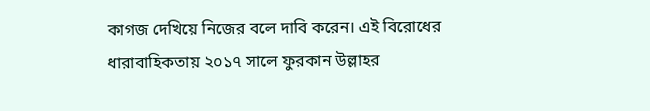কাগজ দেখিয়ে নিজের বলে দাবি করেন। এই বিরোধের ধারাবাহিকতায় ২০১৭ সালে ফুরকান উল্লাহর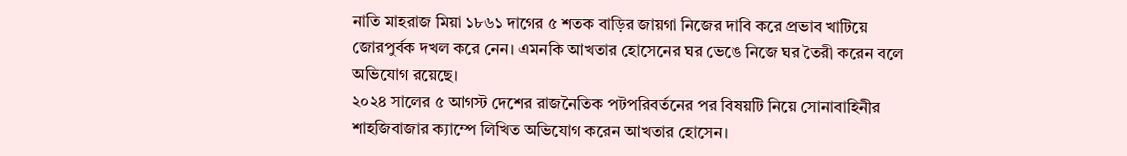নাতি মাহরাজ মিয়া ১৮৬১ দাগের ৫ শতক বাড়ির জায়গা নিজের দাবি করে প্রভাব খাটিয়ে জোরপুর্বক দখল করে নেন। এমনকি আখতার হোসেনের ঘর ভেঙে নিজে ঘর তৈরী করেন বলে অভিযোগ রয়েছে।
২০২৪ সালের ৫ আগস্ট দেশের রাজনৈতিক পটপরিবর্তনের পর বিষয়টি নিয়ে সোনাবাহিনীর শাহজিবাজার ক্যাম্পে লিখিত অভিযোগ করেন আখতার হোসেন।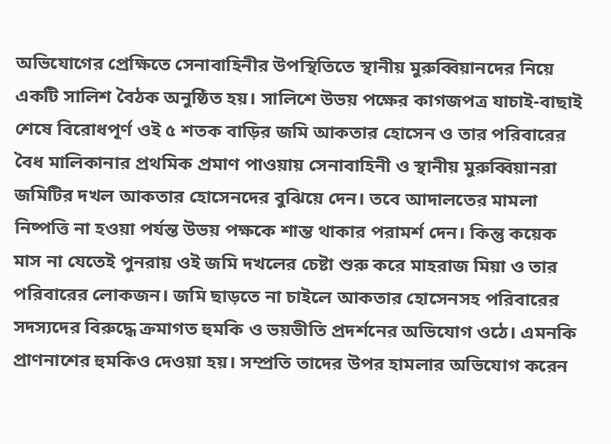অভিযোগের প্রেক্ষিতে সেনাবাহিনীর উপস্থিতিতে স্থানীয় মুরুব্বিয়ানদের নিয়ে একটি সালিশ বৈঠক অনুষ্ঠিত হয়। সালিশে উভয় পক্ষের কাগজপত্র যাচাই-বাছাই শেষে বিরোধপূর্ণ ওই ৫ শতক বাড়ির জমি আকতার হোসেন ও তার পরিবারের বৈধ মালিকানার প্রথমিক প্রমাণ পাওয়ায় সেনাবাহিনী ও স্থানীয় মুরুব্বিয়ানরা জমিটির দখল আকতার হোসেনদের বুঝিয়ে দেন। তবে আদালতের মামলা নিষ্পত্তি না হওয়া পর্যন্ত উভয় পক্ষকে শান্ত থাকার পরামর্শ দেন। কিন্তু কয়েক মাস না যেতেই পুনরায় ওই জমি দখলের চেষ্টা শুরু করে মাহরাজ মিয়া ও তার পরিবারের লোকজন। জমি ছাড়তে না চাইলে আকতার হোসেনসহ পরিবারের সদস্যদের বিরুদ্ধে ক্রমাগত হুমকি ও ভয়ভীতি প্রদর্শনের অভিযোগ ওঠে। এমনকি প্রাণনাশের হুমকিও দেওয়া হয়। সম্প্রতি তাদের উপর হামলার অভিযোগ করেন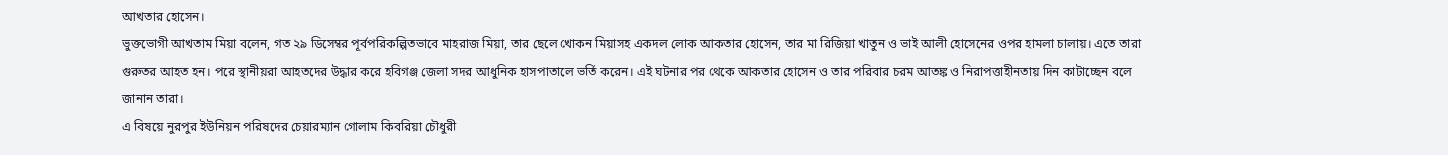আখতার হোসেন।
ভুক্তভোগী আখতাম মিয়া বলেন, গত ২৯ ডিসেম্বর পূর্বপরিকল্পিতভাবে মাহরাজ মিয়া, তার ছেলে খোকন মিয়াসহ একদল লোক আকতার হোসেন, তার মা রিজিয়া খাতুন ও ভাই আলী হোসেনের ওপর হামলা চালায়। এতে তারা গুরুতর আহত হন। পরে স্থানীয়রা আহতদের উদ্ধার করে হবিগঞ্জ জেলা সদর আধুনিক হাসপাতালে ভর্তি করেন। এই ঘটনার পর থেকে আকতার হোসেন ও তার পরিবার চরম আতঙ্ক ও নিরাপত্তাহীনতায় দিন কাটাচ্ছেন বলে জানান তারা।
এ বিষয়ে নুরপুর ইউনিয়ন পরিষদের চেয়ারম্যান গোলাম কিবরিয়া চৌধুরী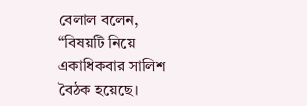বেলাল বলেন, “বিষয়টি নিয়ে একাধিকবার সালিশ বৈঠক হয়েছে।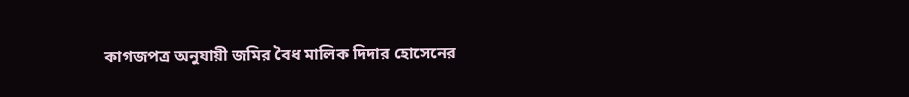কাগজপত্র অনুযায়ী জমির বৈধ মালিক দিদার হোসেনের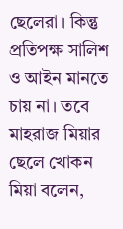ছেলেরা। কিন্তু প্রতিপক্ষ সালিশ ও আইন মানতে চায় না। তবে মাহরাজ মিয়ার ছেলে খোকন মিয়া বলেন,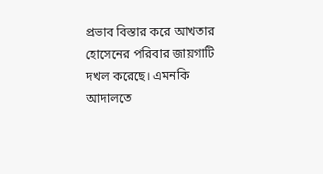প্রভাব বিস্তার করে আখতার হোসেনের পরিবার জায়গাটি দখল করেছে। এমনকি আদালতে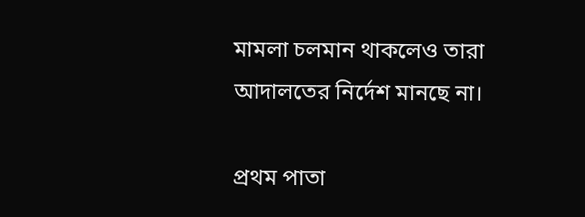মামলা চলমান থাকলেও তারা আদালতের নির্দেশ মানছে না।

প্রথম পাতা